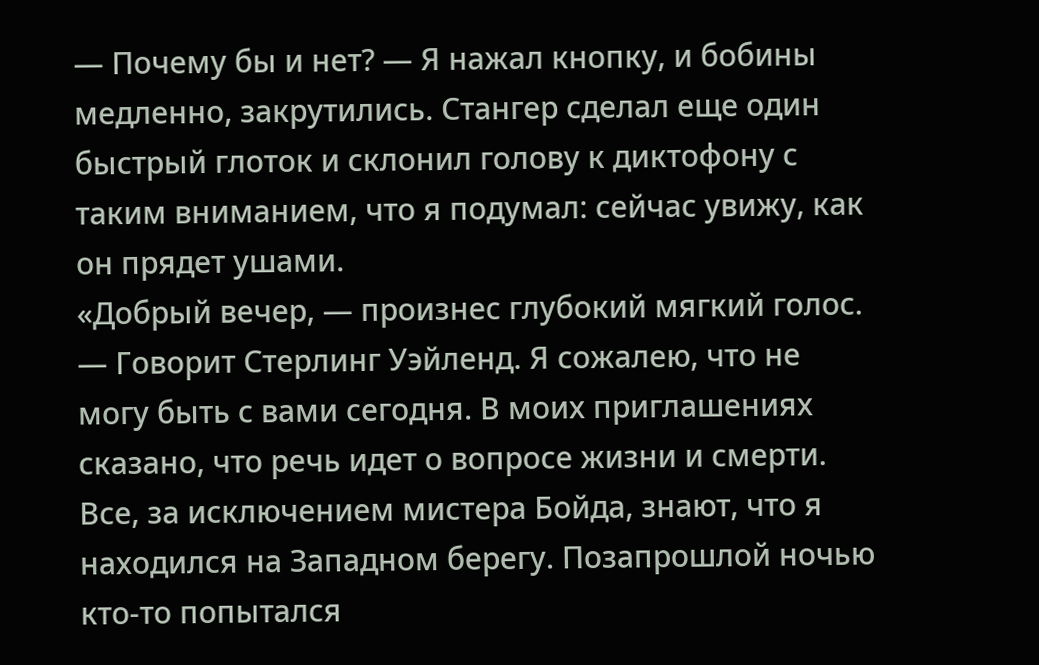— Почему бы и нет? — Я нажал кнопку, и бобины медленно, закрутились. Стангер сделал еще один быстрый глоток и склонил голову к диктофону с таким вниманием, что я подумал: сейчас увижу, как он прядет ушами.
«Добрый вечер, — произнес глубокий мягкий голос. — Говорит Стерлинг Уэйленд. Я сожалею, что не могу быть с вами сегодня. В моих приглашениях сказано, что речь идет о вопросе жизни и смерти. Все, за исключением мистера Бойда, знают, что я находился на Западном берегу. Позапрошлой ночью кто-то попытался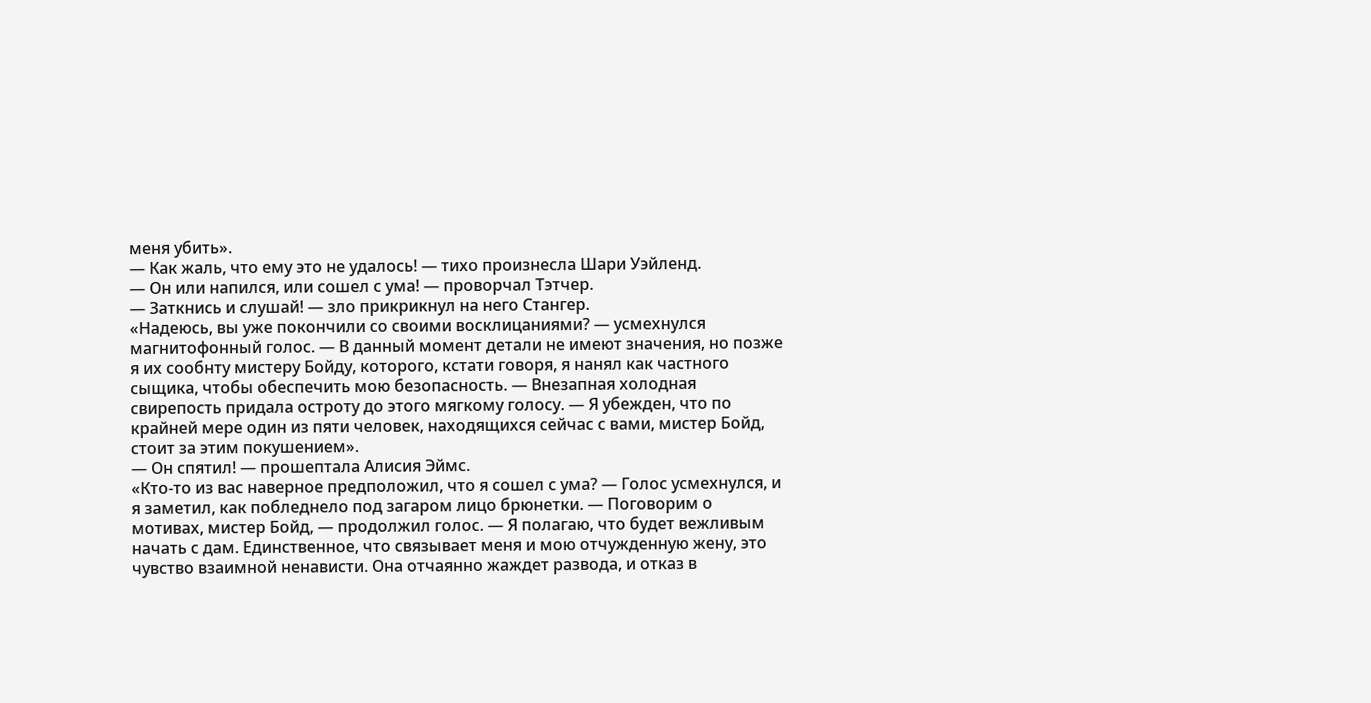меня убить».
— Как жаль, что ему это не удалось! — тихо произнесла Шари Уэйленд.
— Он или напился, или сошел с ума! — проворчал Тэтчер.
— Заткнись и слушай! — зло прикрикнул на него Стангер.
«Надеюсь, вы уже покончили со своими восклицаниями? — усмехнулся магнитофонный голос. — В данный момент детали не имеют значения, но позже я их сообнту мистеру Бойду, которого, кстати говоря, я нанял как частного сыщика, чтобы обеспечить мою безопасность. — Внезапная холодная свирепость придала остроту до этого мягкому голосу. — Я убежден, что по крайней мере один из пяти человек, находящихся сейчас с вами, мистер Бойд, стоит за этим покушением».
— Он спятил! — прошептала Алисия Эймс.
«Кто-то из вас наверное предположил, что я сошел с ума? — Голос усмехнулся, и я заметил, как побледнело под загаром лицо брюнетки. — Поговорим о мотивах, мистер Бойд, — продолжил голос. — Я полагаю, что будет вежливым начать с дам. Единственное, что связывает меня и мою отчужденную жену, это чувство взаимной ненависти. Она отчаянно жаждет развода, и отказ в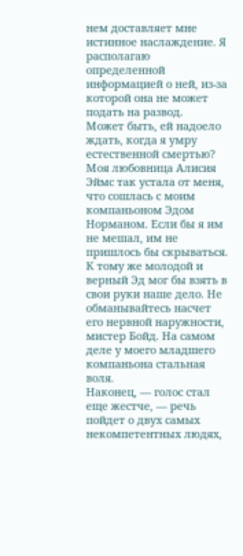нем доставляет мне истинное наслаждение. Я располагаю определенной информацией о ней, из-за которой она не может подать на развод.
Может быть, ей надоело ждать, когда я умру естественной смертью?
Моя любовница Алисия Эймс так устала от меня, что сошлась с моим компаньоном Эдом Норманом. Если бы я им не мешал, им не пришлось бы скрываться. К тому же молодой и верный Эд мог бы взять в свои руки наше дело. Не обманывайтесь насчет его нервной наружности, мистер Бойд. На самом деле у моего младшего компаньона стальная воля.
Наконец, — голос стал еще жестче, — речь пойдет о двух самых некомпетентных людях,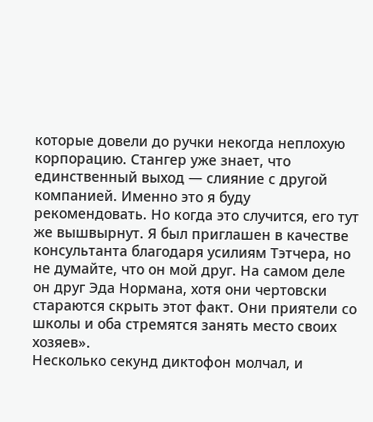которые довели до ручки некогда неплохую корпорацию. Стангер уже знает, что единственный выход — слияние с другой компанией. Именно это я буду рекомендовать. Но когда это случится, его тут же вышвырнут. Я был приглашен в качестве консультанта благодаря усилиям Тэтчера, но не думайте, что он мой друг. На самом деле он друг Эда Нормана, хотя они чертовски стараются скрыть этот факт. Они приятели со школы и оба стремятся занять место своих хозяев».
Несколько секунд диктофон молчал, и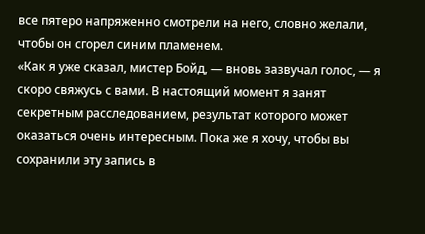все пятеро напряженно смотрели на него, словно желали, чтобы он сгорел синим пламенем.
«Как я уже сказал, мистер Бойд, — вновь зазвучал голос, — я скоро свяжусь с вами. В настоящий момент я занят секретным расследованием, результат которого может оказаться очень интересным. Пока же я хочу, чтобы вы сохранили эту запись в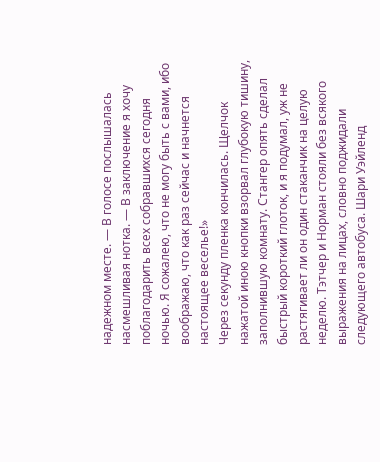надежном месте. — В голосе послышалась насмешливая нотка. — В заключение я хочу поблагодарить всех собравшихся сегодня ночью. Я сожалею, что не могу быть с вами, ибо воображаю, что как раз сейчас и начнется настоящее веселье!»
Через секунду пленка кончилась. Щелчок нажатой иною кнопки взорвал глубокую тишину, заполнившую комнату. Стангер опять сделал быстрый короткий глоток, и я подумал, уж не растягивает ли он один стаканчик на целую неделю. Тэтчер и Норман стояли без всякого выражения на лицах, словно поджидали следующего автобуса. Шари Уэйленд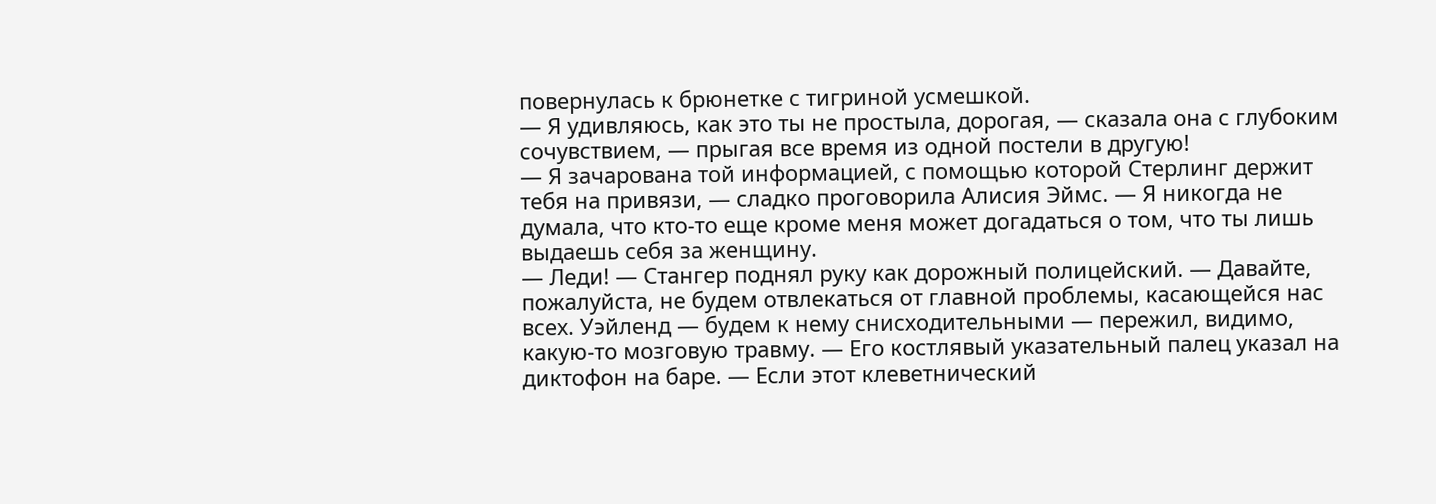повернулась к брюнетке с тигриной усмешкой.
— Я удивляюсь, как это ты не простыла, дорогая, — сказала она с глубоким сочувствием, — прыгая все время из одной постели в другую!
— Я зачарована той информацией, с помощью которой Стерлинг держит тебя на привязи, — сладко проговорила Алисия Эймс. — Я никогда не думала, что кто-то еще кроме меня может догадаться о том, что ты лишь выдаешь себя за женщину.
— Леди! — Стангер поднял руку как дорожный полицейский. — Давайте, пожалуйста, не будем отвлекаться от главной проблемы, касающейся нас всех. Уэйленд — будем к нему снисходительными — пережил, видимо, какую-то мозговую травму. — Его костлявый указательный палец указал на диктофон на баре. — Если этот клеветнический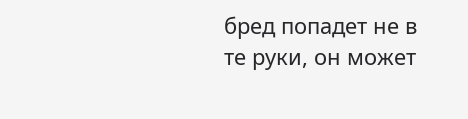бред попадет не в те руки, он может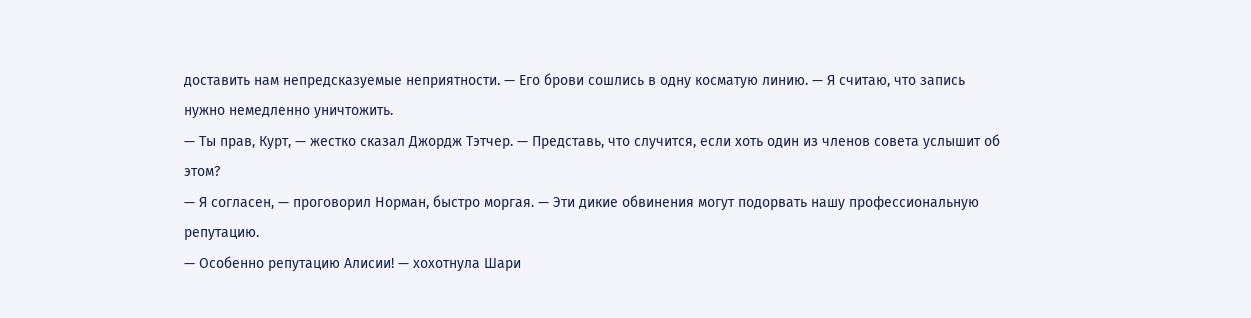доставить нам непредсказуемые неприятности. — Его брови сошлись в одну косматую линию. — Я считаю, что запись нужно немедленно уничтожить.
— Ты прав, Курт, — жестко сказал Джордж Тэтчер. — Представь, что случится, если хоть один из членов совета услышит об этом?
— Я согласен, — проговорил Норман, быстро моргая. — Эти дикие обвинения могут подорвать нашу профессиональную репутацию.
— Особенно репутацию Алисии! — хохотнула Шари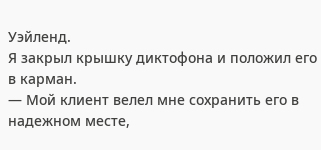Уэйленд.
Я закрыл крышку диктофона и положил его в карман.
— Мой клиент велел мне сохранить его в надежном месте,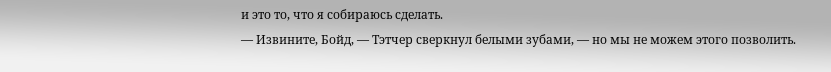и это то, что я собираюсь сделать.
— Извините, Бойд, — Тэтчер сверкнул белыми зубами, — но мы не можем этого позволить.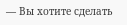— Вы хотите сделать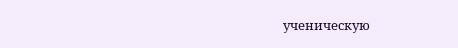ученическую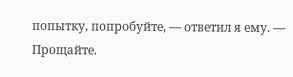попытку, попробуйте, — ответил я ему. — Прощайте.